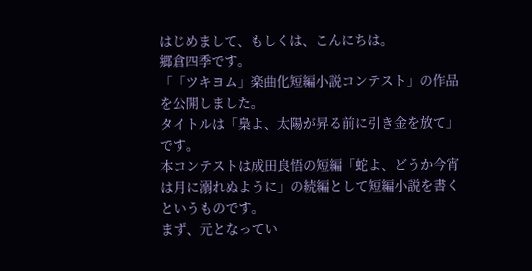はじめまして、もしくは、こんにちは。
郷倉四季です。
「「ツキヨム」楽曲化短編小説コンテスト」の作品を公開しました。
タイトルは「梟よ、太陽が昇る前に引き金を放て」です。
本コンテストは成田良悟の短編「蛇よ、どうか今宵は月に溺れぬように」の続編として短編小説を書くというものです。
まず、元となってい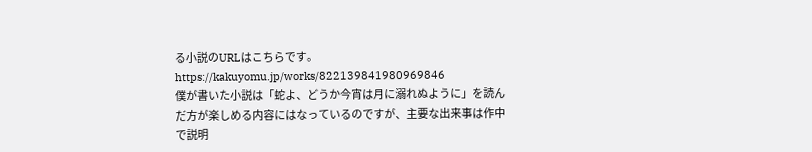る小説のURLはこちらです。
https://kakuyomu.jp/works/822139841980969846
僕が書いた小説は「蛇よ、どうか今宵は月に溺れぬように」を読んだ方が楽しめる内容にはなっているのですが、主要な出来事は作中で説明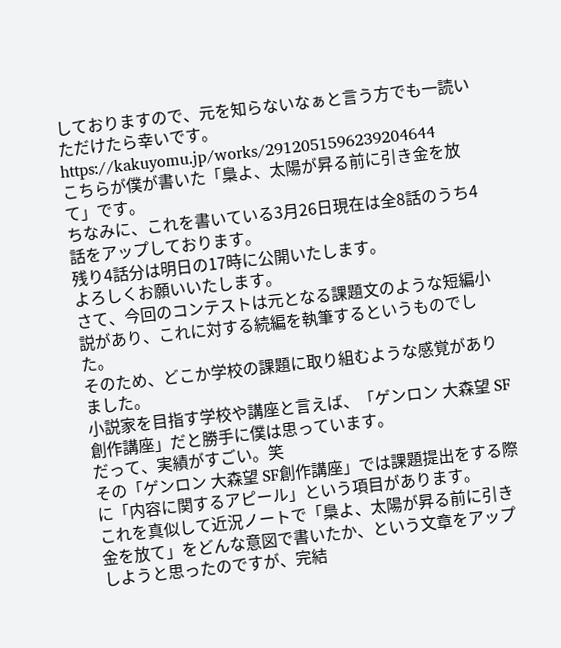しておりますので、元を知らないなぁと言う方でも一読いただけたら幸いです。
https://kakuyomu.jp/works/2912051596239204644
こちらが僕が書いた「梟よ、太陽が昇る前に引き金を放て」です。
ちなみに、これを書いている3月26日現在は全8話のうち4話をアップしております。
残り4話分は明日の17時に公開いたします。
よろしくお願いいたします。
さて、今回のコンテストは元となる課題文のような短編小説があり、これに対する続編を執筆するというものでした。
そのため、どこか学校の課題に取り組むような感覚がありました。
小説家を目指す学校や講座と言えば、「ゲンロン 大森望 SF創作講座」だと勝手に僕は思っています。
だって、実績がすごい。笑
その「ゲンロン 大森望 SF創作講座」では課題提出をする際に「内容に関するアピール」という項目があります。
これを真似して近況ノートで「梟よ、太陽が昇る前に引き金を放て」をどんな意図で書いたか、という文章をアップしようと思ったのですが、完結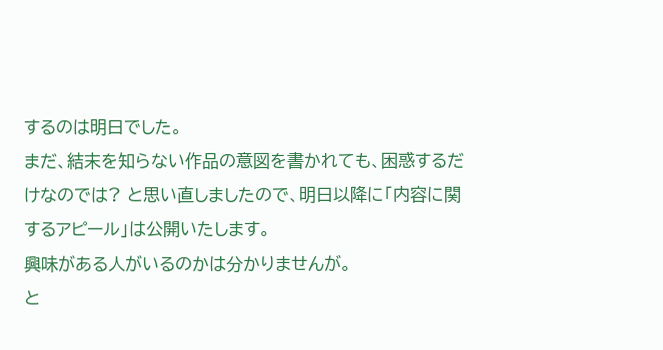するのは明日でした。
まだ、結末を知らない作品の意図を書かれても、困惑するだけなのでは? と思い直しましたので、明日以降に「内容に関するアピール」は公開いたします。
興味がある人がいるのかは分かりませんが。
と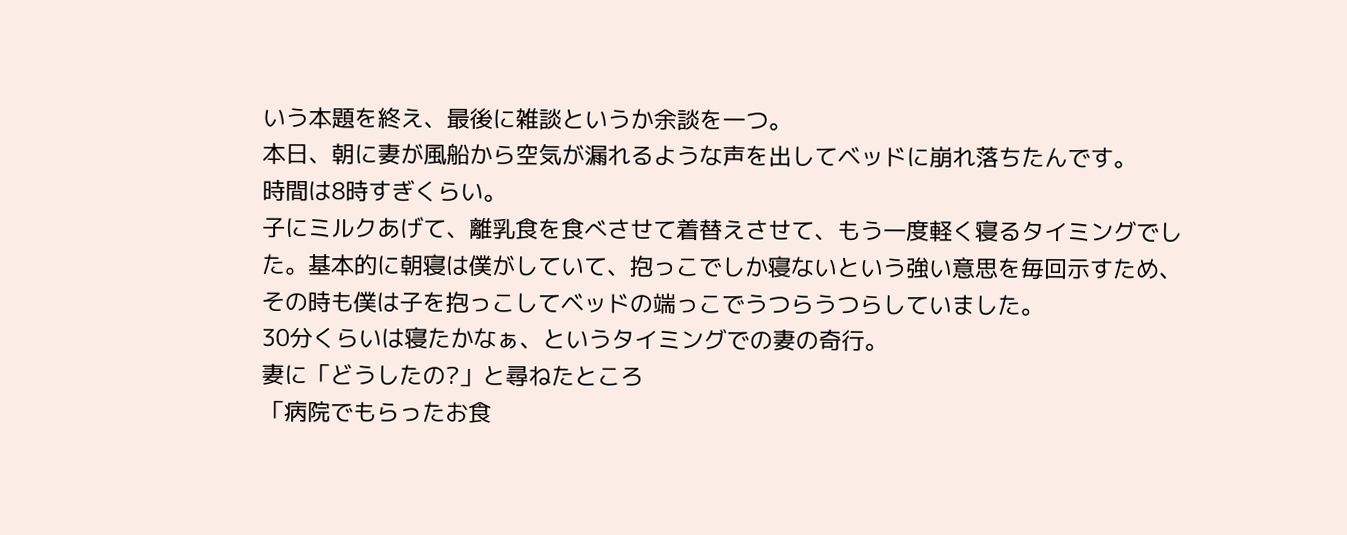いう本題を終え、最後に雑談というか余談を一つ。
本日、朝に妻が風船から空気が漏れるような声を出してベッドに崩れ落ちたんです。
時間は8時すぎくらい。
子にミルクあげて、離乳食を食べさせて着替えさせて、もう一度軽く寝るタイミングでした。基本的に朝寝は僕がしていて、抱っこでしか寝ないという強い意思を毎回示すため、その時も僕は子を抱っこしてベッドの端っこでうつらうつらしていました。
30分くらいは寝たかなぁ、というタイミングでの妻の奇行。
妻に「どうしたの?」と尋ねたところ
「病院でもらったお食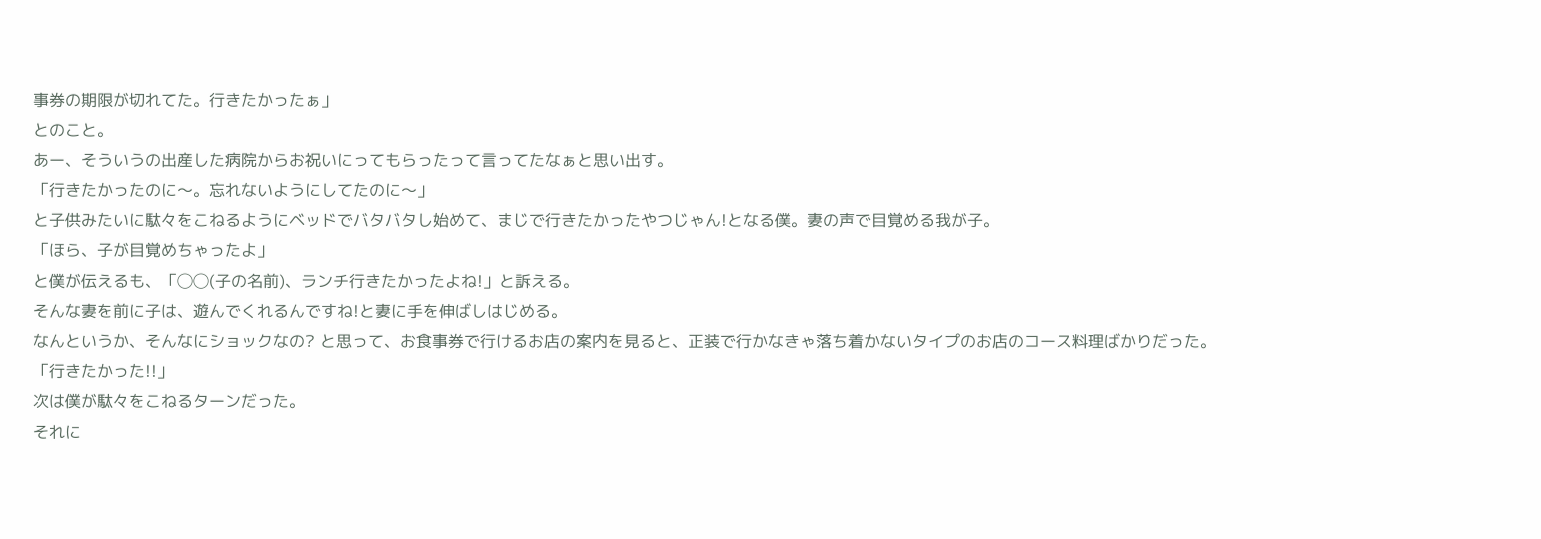事券の期限が切れてた。行きたかったぁ」
とのこと。
あー、そういうの出産した病院からお祝いにってもらったって言ってたなぁと思い出す。
「行きたかったのに〜。忘れないようにしてたのに〜」
と子供みたいに駄々をこねるようにベッドでバタバタし始めて、まじで行きたかったやつじゃん!となる僕。妻の声で目覚める我が子。
「ほら、子が目覚めちゃったよ」
と僕が伝えるも、「◯◯(子の名前)、ランチ行きたかったよね!」と訴える。
そんな妻を前に子は、遊んでくれるんですね!と妻に手を伸ばしはじめる。
なんというか、そんなにショックなの? と思って、お食事券で行けるお店の案内を見ると、正装で行かなきゃ落ち着かないタイプのお店のコース料理ばかりだった。
「行きたかった!!」
次は僕が駄々をこねるターンだった。
それに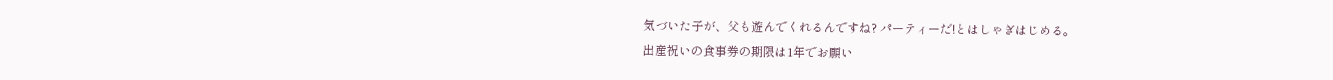気づいた子が、父も遊んでくれるんですね? パーティーだ!とはしゃぎはじめる。
出産祝いの食事券の期限は1年でお願い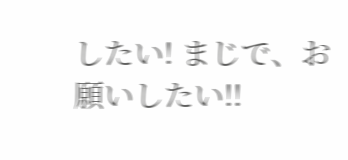したい! まじで、お願いしたい!!